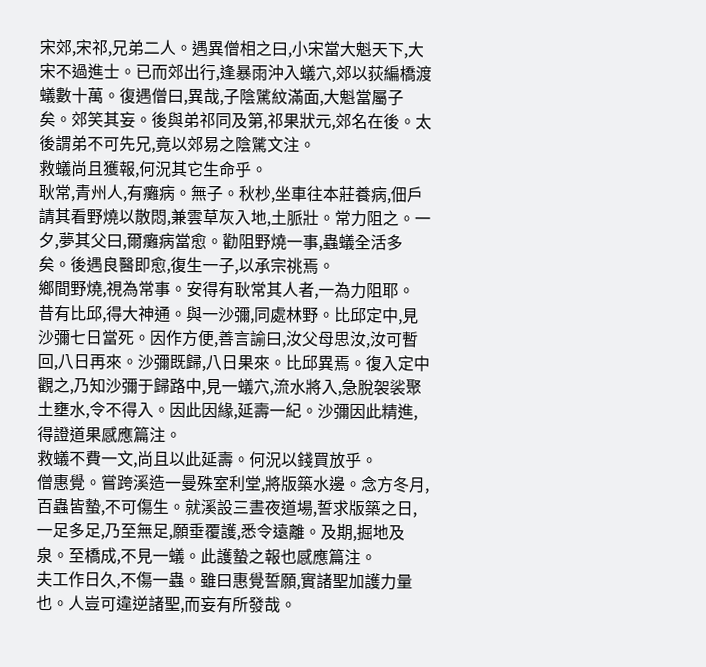宋郊,宋祁,兄弟二人。遇異僧相之曰,小宋當大魁天下,大宋不過進士。已而郊出行,逢暴雨沖入蟻穴,郊以荻編橋渡蟻數十萬。復遇僧曰,異哉,子陰騭紋滿面,大魁當屬子矣。郊笑其妄。後與弟祁同及第,祁果狀元,郊名在後。太後謂弟不可先兄,竟以郊易之陰騭文注。
救蟻尚且獲報,何況其它生命乎。
耿常,青州人,有癱病。無子。秋杪,坐車往本莊養病,佃戶請其看野燒以散悶,兼雲草灰入地,土脈壯。常力阻之。一夕,夢其父曰,爾癱病當愈。勸阻野燒一事,蟲蟻全活多矣。後遇良醫即愈,復生一子,以承宗祧焉。
鄉間野燒,視為常事。安得有耿常其人者,一為力阻耶。
昔有比邱,得大神通。與一沙彌,同處林野。比邱定中,見沙彌七日當死。因作方便,善言諭曰,汝父母思汝,汝可暫回,八日再來。沙彌既歸,八日果來。比邱異焉。復入定中觀之,乃知沙彌于歸路中,見一蟻穴,流水將入,急脫袈裟聚土壅水,令不得入。因此因緣,延壽一紀。沙彌因此精進,得證道果感應篇注。
救蟻不費一文,尚且以此延壽。何況以錢買放乎。
僧惠覺。嘗跨溪造一曼殊室利堂,將版築水邊。念方冬月,百蟲皆蟄,不可傷生。就溪設三晝夜道場,誓求版築之日,一足多足,乃至無足,願垂覆護,悉令遠離。及期,掘地及泉。至橋成,不見一蟻。此護蟄之報也感應篇注。
夫工作日久,不傷一蟲。雖曰惠覺誓願,實諸聖加護力量也。人豈可違逆諸聖,而妄有所發哉。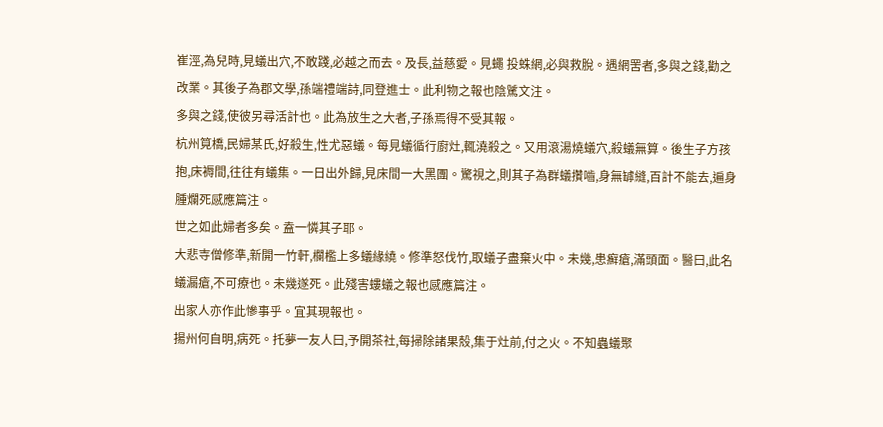崔涇,為兒時,見蟻出穴,不敢踐,必越之而去。及長,益慈愛。見蠅 投蛛網,必與救脫。遇網罟者,多與之錢,勸之改業。其後子為郡文學,孫端禮端詩,同登進士。此利物之報也陰騭文注。
多與之錢,使彼另尋活計也。此為放生之大者,子孫焉得不受其報。
杭州筧橋,民婦某氏,好殺生,性尤惡蟻。每見蟻循行廚灶,輒澆殺之。又用滾湯燒蟻穴,殺蟻無算。後生子方孩抱,床褥間,往往有蟻集。一日出外歸,見床間一大黑團。驚視之,則其子為群蟻攢嚙,身無罅縫,百計不能去,遍身腫爛死感應篇注。
世之如此婦者多矣。盍一憐其子耶。
大悲寺僧修準,新開一竹軒,欄檻上多蟻緣繞。修準怒伐竹,取蟻子盡棄火中。未幾,患癬瘡,滿頭面。醫曰,此名蟻漏瘡,不可療也。未幾遂死。此殘害螻蟻之報也感應篇注。
出家人亦作此慘事乎。宜其現報也。
揚州何自明,病死。托夢一友人曰,予開茶社,每掃除諸果殼,集于灶前,付之火。不知蟲蟻聚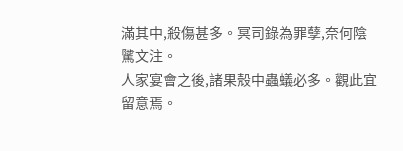滿其中,殺傷甚多。冥司錄為罪孽,奈何陰騭文注。
人家宴會之後,諸果殼中蟲蟻必多。觀此宜留意焉。